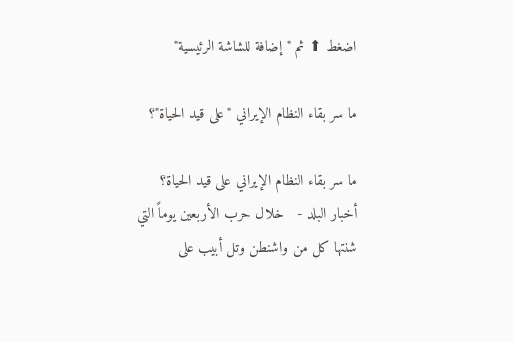اضغط ⬆ ثم "إضافة للشاشة الرئيسية"

ما سر بقاء النظام الإيراني "على قيد الحياة"؟

ما سر بقاء النظام الإيراني على قيد الحياة؟
أخبار البلد -   خلال حرب الأربعين يوماً التي شنتها كل من واشنطن وتل أبيب على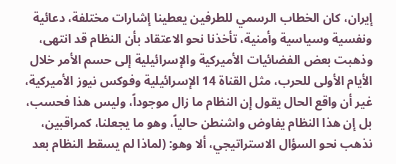إيران، كان الخطاب الرسمي للطرفين يعطينا إشارات مختلفة، دعائية ونفسية وسياسية وأمنية، تأخذنا نحو الاعتقاد بأن النظام قد انتهى، وذهبت بعض الفضائيات الأميركية والإسرائيلية إلى حسم الأمر خلال الأيام الأولى للحرب، مثل القناة 14 الإسرائيلية وفوكس نيوز الأميركية، غير أن واقع الحال يقول إن النظام ما زال موجوداً، وليس هذا فحسب، بل إن هذا النظام يفاوض واشنطن حالياً، وهو ما يجعلنا، كمراقبين، نذهب نحو السؤال الاستراتيجي، ألا وهو: (لماذا لم يسقط النظام بعد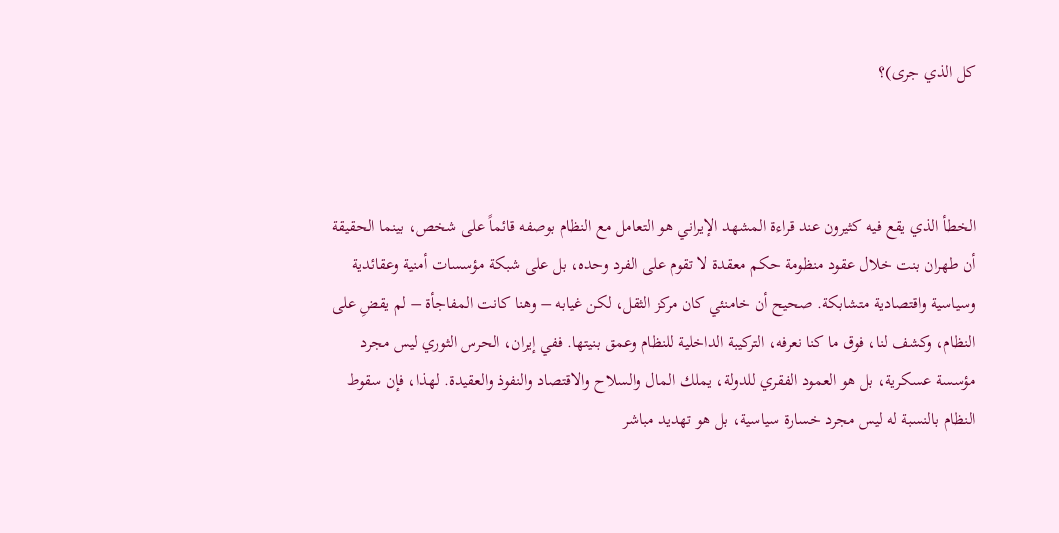كل الذي جرى)؟



الخطأ الذي يقع فيه كثيرون عند قراءة المشهد الإيراني هو التعامل مع النظام بوصفه قائماً على شخص، بينما الحقيقة أن طهران بنت خلال عقود منظومة حكم معقدة لا تقوم على الفرد وحده، بل على شبكة مؤسسات أمنية وعقائدية وسياسية واقتصادية متشابكة. صحيح أن خامنئي كان مركز الثقل، لكن غيابه – وهنا كانت المفاجأة – لم يقضِ على النظام، وكشف لنا، فوق ما كنا نعرفه، التركيبة الداخلية للنظام وعمق بنيتها. ففي إيران، الحرس الثوري ليس مجرد مؤسسة عسكرية، بل هو العمود الفقري للدولة، يملك المال والسلاح والاقتصاد والنفوذ والعقيدة. لهذا، فإن سقوط النظام بالنسبة له ليس مجرد خسارة سياسية، بل هو تهديد مباشر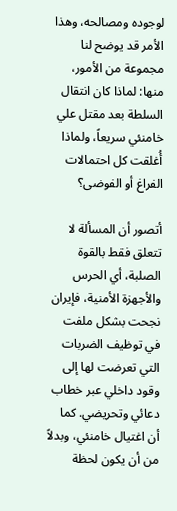لوجوده ومصالحه، وهذا الأمر قد يوضح لنا مجموعة من الأمور، منها: لماذا كان انتقال السلطة بعد مقتل علي خامنئي سريعاً، ولماذا أُغلقت كل احتمالات الفراغ أو الفوضى؟

أتصور أن المسألة لا تتعلق فقط بالقوة الصلبة، أي الحرس والأجهزة الأمنية، فإيران نجحت بشكل ملفت في توظيف الضربات التي تعرضت لها إلى وقود داخلي عبر خطاب دعائي وتحريضي. كما أن اغتيال خامنئي، وبدلاً من أن يكون لحظة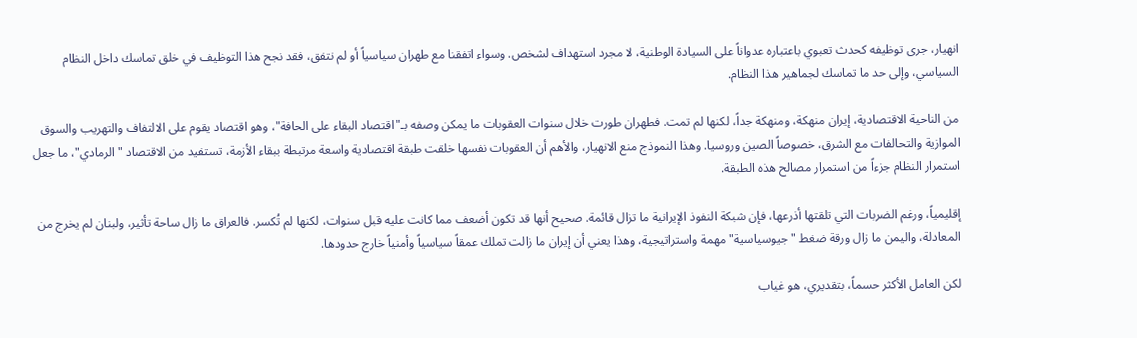انهيار، جرى توظيفه كحدث تعبوي باعتباره عدواناً على السيادة الوطنية، لا مجرد استهداف لشخص. وسواء اتفقنا مع طهران سياسياً أو لم نتفق، فقد نجح هذا التوظيف في خلق تماسك داخل النظام السياسي، وإلى حد ما تماسك لجماهير هذا النظام.

من الناحية الاقتصادية، إيران منهكة، ومنهكة جداً، لكنها لم تمت. فطهران طورت خلال سنوات العقوبات ما يمكن وصفه بـ"اقتصاد البقاء على الحافة"، وهو اقتصاد يقوم على الالتفاف والتهريب والسوق الموازية والتحالفات مع الشرق، خصوصاً الصين وروسيا. وهذا النموذج منع الانهيار، والأهم أن العقوبات نفسها خلقت طبقة اقتصادية واسعة مرتبطة ببقاء الأزمة، تستفيد من الاقتصاد "الرمادي"، ما جعل استمرار النظام جزءاً من استمرار مصالح هذه الطبقة.

إقليمياً، ورغم الضربات التي تلقتها أذرعها، فإن شبكة النفوذ الإيرانية ما تزال قائمة. صحيح أنها قد تكون أضعف مما كانت عليه قبل سنوات، لكنها لم تُكسر. فالعراق ما زال ساحة تأثير، ولبنان لم يخرج من المعادلة، واليمن ما زال ورقة ضغط "جيوسياسية" مهمة واستراتيجية، وهذا يعني أن إيران ما زالت تملك عمقاً سياسياً وأمنياً خارج حدودها.

لكن العامل الأكثر حسماً، بتقديري، هو غياب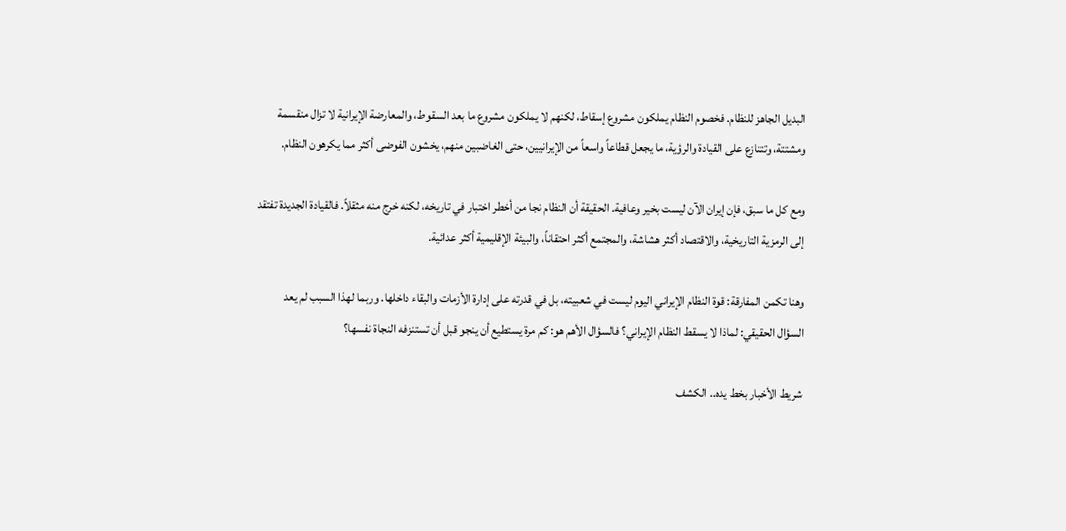البديل الجاهز للنظام. فخصوم النظام يملكون مشروع إسقاط، لكنهم لا يملكون مشروع ما بعد السقوط، والمعارضة الإيرانية لا تزال منقسمة ومشتتة، وتتنازع على القيادة والرؤية، ما يجعل قطاعاً واسعاً من الإيرانيين، حتى الغاضبين منهم، يخشون الفوضى أكثر مما يكرهون النظام.

ومع كل ما سبق، فإن إيران الآن ليست بخير وعافية. الحقيقة أن النظام نجا من أخطر اختبار في تاريخه، لكنه خرج منه مثقلاً. فالقيادة الجديدة تفتقد إلى الرمزية التاريخية، والاقتصاد أكثر هشاشة، والمجتمع أكثر احتقاناً، والبيئة الإقليمية أكثر عدائية.

وهنا تكمن المفارقة: قوة النظام الإيراني اليوم ليست في شعبيته، بل في قدرته على إدارة الأزمات والبقاء داخلها. وربما لهذا السبب لم يعد السؤال الحقيقي: لماذا لا يسقط النظام الإيراني؟ فالسؤال الأهم هو: كم مرة يستطيع أن ينجو قبل أن تستنزفه النجاة نفسها؟

شريط الأخبار بخط يده.. الكشف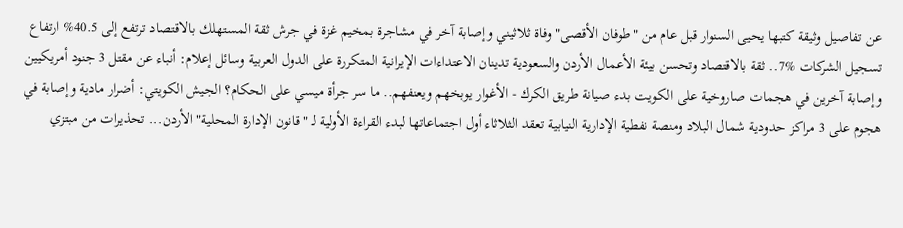عن تفاصيل وثيقة كتبها يحيى السنوار قبل عام من "طوفان الأقصى" وفاة ثلاثيني وإصابة آخر في مشاجرة بمخيم غزة في جرش ثقة المستهلك بالاقتصاد ترتفع إلى 40.5% ارتفاع تسجيل الشركات %7.. ثقة بالاقتصاد وتحسن بيئة الأعمال الأردن والسعودية تدينان الاعتداءات الإيرانية المتكررة على الدول العربية وسائل إعلام: أنباء عن مقتل 3 جنود أمريكيين وإصابة آخرين في هجمات صاروخية على الكويت بدء صيانة طريق الكرك - الأغوار يوبخهم ويعنفهم.. ما سر جرأة ميسي على الحكام؟ الجيش الكويتي: أضرار مادية وإصابة في هجوم على 3 مراكز حدودية شمال البلاد ومنصة نفطية الإدارية النيابية تعقد الثلاثاء أول اجتماعاتها لبدء القراءة الأولية لـ "قانون الإدارة المحلية" الأردن... تحذيرات من مبتزي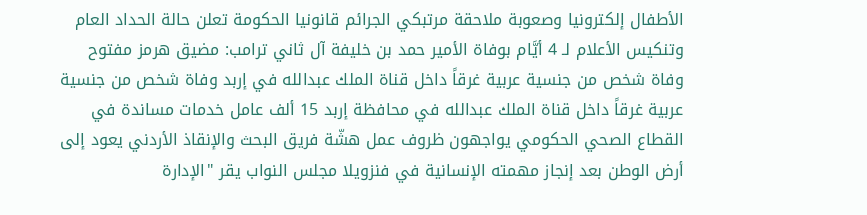الأطفال إلكترونيا وصعوبة ملاحقة مرتبكي الجرائم قانونيا الحكومة تعلن حالة الحداد العام وتنكيس الأعلام لـ 4 أيَّام بوفاة الأمير حمد بن خليفة آل ثاني ترامب: مضيق هرمز مفتوح وفاة شخص من جنسية عربية غرقاً داخل قناة الملك عبدالله في إربد وفاة شخص من جنسية عربية غرقاً داخل قناة الملك عبدالله في محافظة إربد 15 ألف عامل خدمات مساندة في القطاع الصحي الحكومي يواجهون ظروف عمل هشّة فريق البحث والإنقاذ الأردني يعود إلى أرض الوطن بعد إنجاز مهمته الإنسانية في فنزويلا مجلس النواب يقر "الإدارة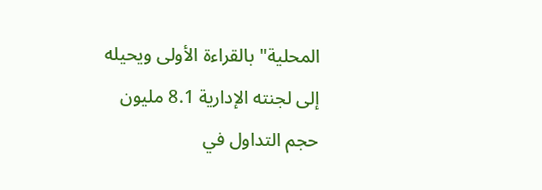المحلية" بالقراءة الأولى ويحيله إلى لجنته الإدارية 8.1 مليون حجم التداول في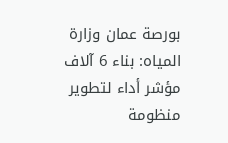بورصة عمان وزارة المياه: بناء 6 آلاف مؤشر أداء لتطوير منظومة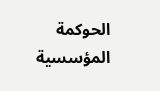الحوكمة المؤسسية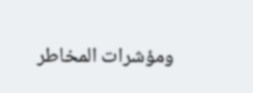ومؤشرات المخاطر